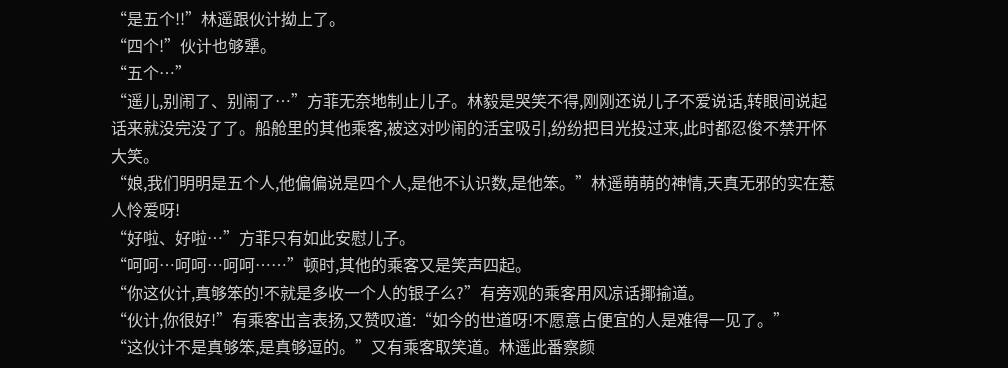“是五个!!”林遥跟伙计拗上了。
“四个!”伙计也够犟。
“五个…”
“遥儿,别闹了、别闹了…”方菲无奈地制止儿子。林毅是哭笑不得,刚刚还说儿子不爱说话,转眼间说起话来就没完没了了。船舱里的其他乘客,被这对吵闹的活宝吸引,纷纷把目光投过来,此时都忍俊不禁开怀大笑。
“娘,我们明明是五个人,他偏偏说是四个人,是他不认识数,是他笨。”林遥萌萌的神情,天真无邪的实在惹人怜爱呀!
“好啦、好啦…”方菲只有如此安慰儿子。
“呵呵…呵呵…呵呵……”顿时,其他的乘客又是笑声四起。
“你这伙计,真够笨的!不就是多收一个人的银子么?”有旁观的乘客用风凉话揶揄道。
“伙计,你很好!”有乘客出言表扬,又赞叹道:“如今的世道呀!不愿意占便宜的人是难得一见了。”
“这伙计不是真够笨,是真够逗的。”又有乘客取笑道。林遥此番察颜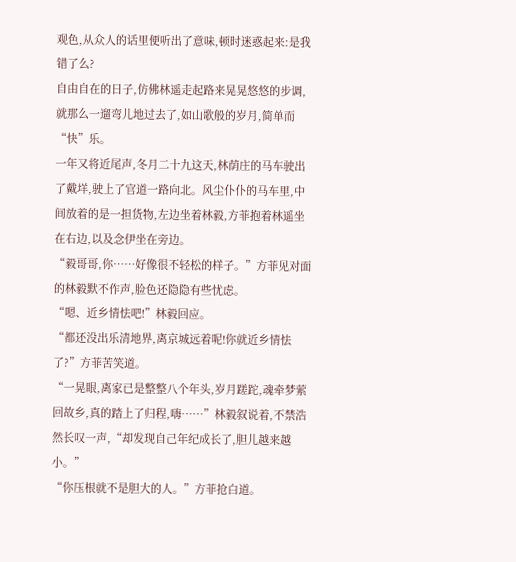观色,从众人的话里便听出了意味,顿时迷惑起来:是我错了么?
自由自在的日子,仿佛林遥走起路来晃晃悠悠的步调,就那么一遛弯儿地过去了,如山歌般的岁月,简单而“快”乐。
一年又将近尾声,冬月二十九这天,林荫庄的马车驶出了戴垟,驶上了官道一路向北。风尘仆仆的马车里,中间放着的是一担货物,左边坐着林毅,方菲抱着林遥坐在右边,以及念伊坐在旁边。
“毅哥哥,你……好像很不轻松的样子。”方菲见对面的林毅默不作声,脸色还隐隐有些忧虑。
“嗯、近乡情怯吧!”林毅回应。
“都还没出乐清地界,离京城远着呢!你就近乡情怯了?”方菲苦笑道。
“一晃眼,离家已是整整八个年头,岁月蹉跎,魂牵梦萦回故乡,真的踏上了归程,嗨……”林毅叙说着,不禁浩然长叹一声,“却发现自己年纪成长了,胆儿越来越小。”
“你压根就不是胆大的人。”方菲抢白道。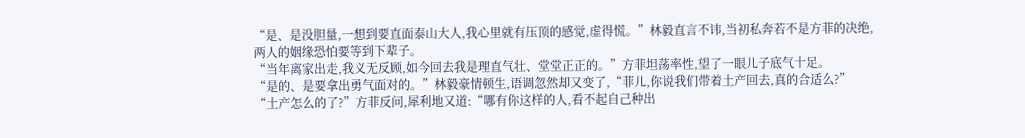“是、是没胆量,一想到要直面泰山大人,我心里就有压顶的感觉,虚得慌。”林毅直言不讳,当初私奔若不是方菲的决绝,两人的姻缘恐怕要等到下辈子。
“当年离家出走,我义无反顾,如今回去我是理直气壮、堂堂正正的。”方菲坦荡率性,望了一眼儿子底气十足。
“是的、是要拿出勇气面对的。”林毅豪情顿生,语调忽然却又变了,“菲儿,你说我们带着土产回去,真的合适么?”
“土产怎么的了?”方菲反问,犀利地又道:“哪有你这样的人,看不起自己种出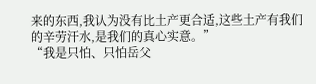来的东西,我认为没有比土产更合适,这些土产有我们的辛劳汗水,是我们的真心实意。”
“我是只怕、只怕岳父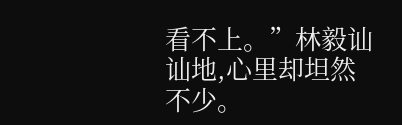看不上。”林毅讪讪地,心里却坦然不少。